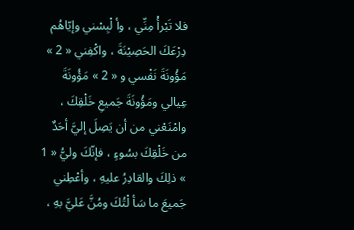فلا تَبْرأْ مِنِّي ، وأ لْبِسْني وإيّاهُم دِرْعَكَ الحَصِيْنَةَ ، واكْفِني « 2 » مَؤُونَةَ نَفْسي و « 2 » مَؤُونَةَ عِيالي ومَؤُونَةَ جَميعِ خَلْقِكَ ، وامْنَعْني من أن يَصِلَ إليَّ أحَدٌ من خَلْقِكَ بسُوءٍ ، فإنّكَ وليُّ « 1 » ذلِكَ والقادِرُ عليهِ ، وأعْطِني جَميعَ ما سَأ لْتُكَ ومُنَّ عَليَّ بهِ ،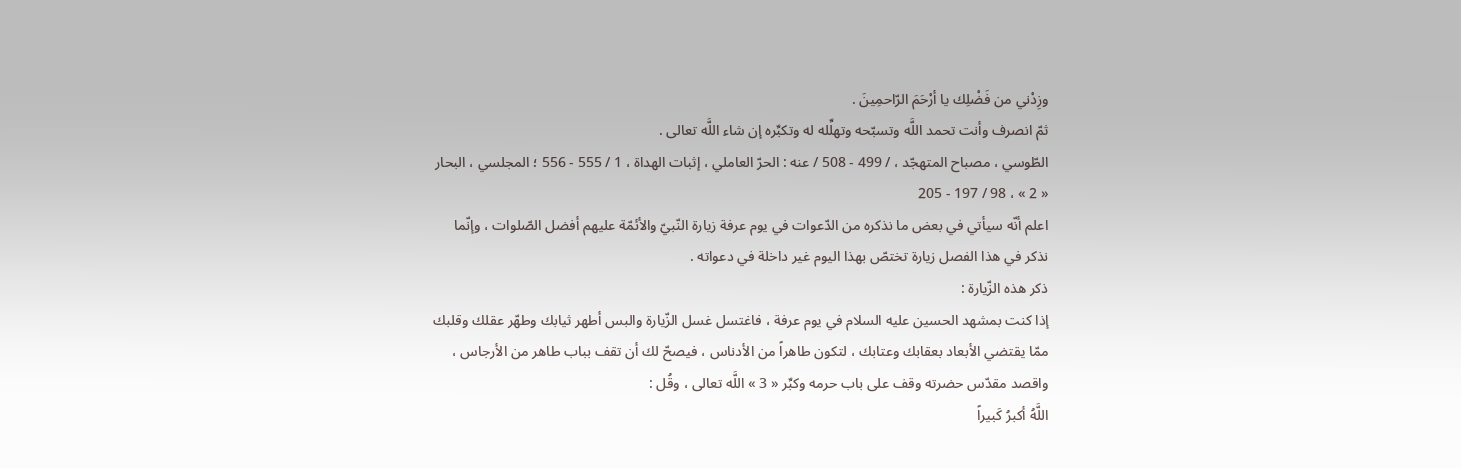وزِدْني من فَضْلِك يا أرْحَمَ الرّاحمِينَ .
ثمّ انصرف وأنت تحمد اللَّه وتسبّحه وتهلِّله له وتكبِّره إن شاء اللَّه تعالى .
الطّوسي ، مصباح المتهجّد ، / 499 - 508 / عنه : الحرّ العاملي ، إثبات الهداة ، 1 / 555 - 556 ؛ المجلسي ، البحار « 2 » ، 98 / 197 - 205
اعلم أنّه سيأتي في بعض ما نذكره من الدّعوات في يوم عرفة زيارة النّبيّ والأئمّة عليهم أفضل الصّلوات ، وإنّما نذكر في هذا الفصل زيارة تختصّ بهذا اليوم غير داخلة في دعواته .
ذكر هذه الزّيارة :
إذا كنت بمشهد الحسين عليه السلام في يوم عرفة ، فاغتسل غسل الزّيارة والبس أطهر ثيابك وطهّر عقلك وقلبك ممّا يقتضي الأبعاد بعقابك وعتابك ، لتكون طاهراً من الأدناس ، فيصحّ لك أن تقف بباب طاهر من الأرجاس ، واقصد مقدّس حضرته وقف على باب حرمه وكبِّر « 3 » اللَّه تعالى ، وقُل :
اللَّهُ أكبرُ كَبيراً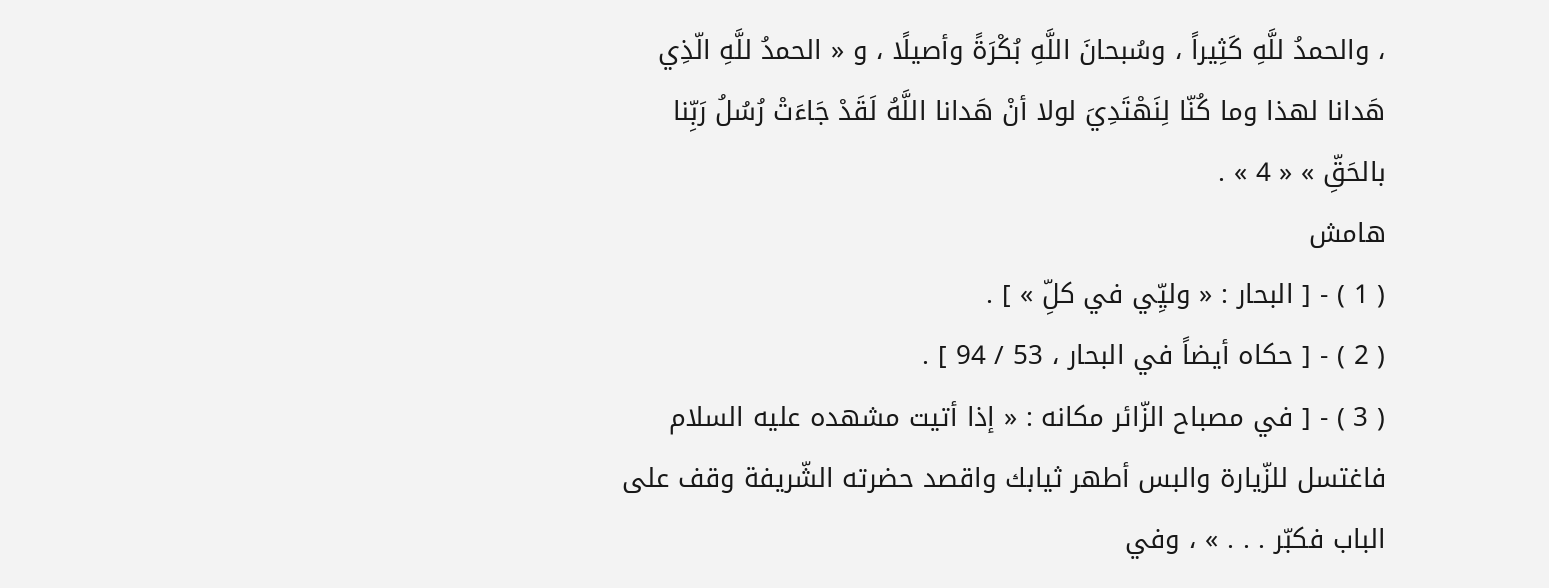، والحمدُ للَّهِ كَثِيراً ، وسُبحانَ اللَّهِ بُكْرَةً وأصيلًا ، و « الحمدُ للَّهِ الّذِي هَدانا لهذا وما كُنّا لِنَهْتَدِيَ لولا أنْ هَدانا اللَّهُ لَقَدْ جَاءَتْ رُسُلُ رَبِّنا بالحَقِّ » « 4 » .
هامش
( 1 ) - [ البحار : « وليِّي في كلِّ » ] .
( 2 ) - [ حكاه أيضاً في البحار ، 53 / 94 ] .
( 3 ) - [ في مصباح الزّائر مكانه : « إذا أتيت مشهده عليه السلام فاغتسل للزّيارة والبس أطهر ثيابك واقصد حضرته الشّريفة وقف على الباب فكبّر . . . » ، وفي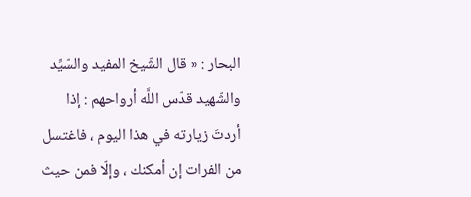البحار : « قال الشّيخ المفيد والسّيِّد والشّهيد قدّس اللَّه أرواحهم : إذا أردتَ زيارته في هذا اليوم ، فاغتسل من الفرات إن أمكنك ، وإلّا فمن حيث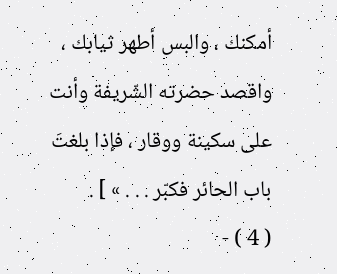أمكنك ، والبس أطهر ثيابك ، واقصد حضرته الشّريفة وأنت على سكينة ووقار ، فإذا بلغتَ باب الحائر فكبّر . . . » ] .
( 4 ) -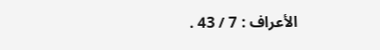الأعراف : 7 / 43 .